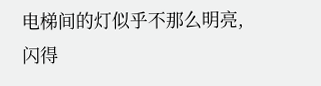电梯间的灯似乎不那么明亮,闪得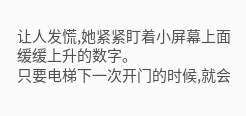让人发慌,她紧紧盯着小屏幕上面缓缓上升的数字。
只要电梯下一次开门的时候,就会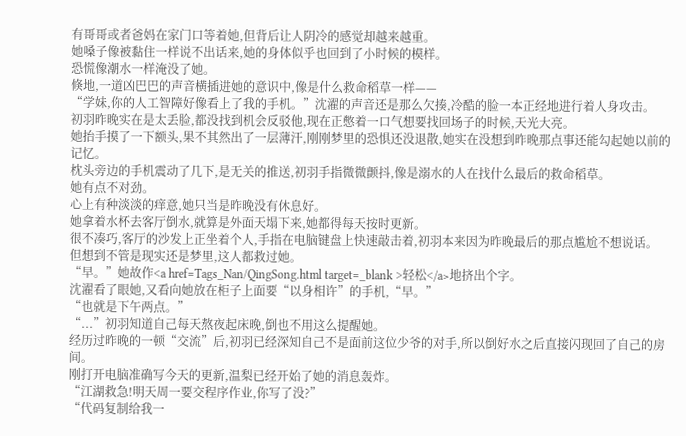有哥哥或者爸妈在家门口等着她,但背后让人阴冷的感觉却越来越重。
她嗓子像被黏住一样说不出话来,她的身体似乎也回到了小时候的模样。
恐慌像潮水一样淹没了她。
倏地,一道凶巴巴的声音横插进她的意识中,像是什么救命稻草一样——
“学妹,你的人工智障好像看上了我的手机。”沈濯的声音还是那么欠揍,冷酷的脸一本正经地进行着人身攻击。
初羽昨晚实在是太丢脸,都没找到机会反驳他,现在正憋着一口气想要找回场子的时候,天光大亮。
她抬手摸了一下额头,果不其然出了一层薄汗,刚刚梦里的恐惧还没退散,她实在没想到昨晚那点事还能勾起她以前的记忆。
枕头旁边的手机震动了几下,是无关的推送,初羽手指微微颤抖,像是溺水的人在找什么最后的救命稻草。
她有点不对劲。
心上有种淡淡的痒意,她只当是昨晚没有休息好。
她拿着水杯去客厅倒水,就算是外面天塌下来,她都得每天按时更新。
很不凑巧,客厅的沙发上正坐着个人,手指在电脑键盘上快速敲击着,初羽本来因为昨晚最后的那点尴尬不想说话。
但想到不管是现实还是梦里,这人都救过她。
“早。”她故作<a href=Tags_Nan/QingSong.html target=_blank >轻松</a>地挤出个字。
沈濯看了眼她,又看向她放在柜子上面要“以身相许”的手机,“早。”
“也就是下午两点。”
“...”初羽知道自己每天熬夜起床晚,倒也不用这么提醒她。
经历过昨晚的一顿“交流”后,初羽已经深知自己不是面前这位少爷的对手,所以倒好水之后直接闪现回了自己的房间。
刚打开电脑准确写今天的更新,温梨已经开始了她的消息轰炸。
“江湖救急!明天周一要交程序作业,你写了没?”
“代码复制给我一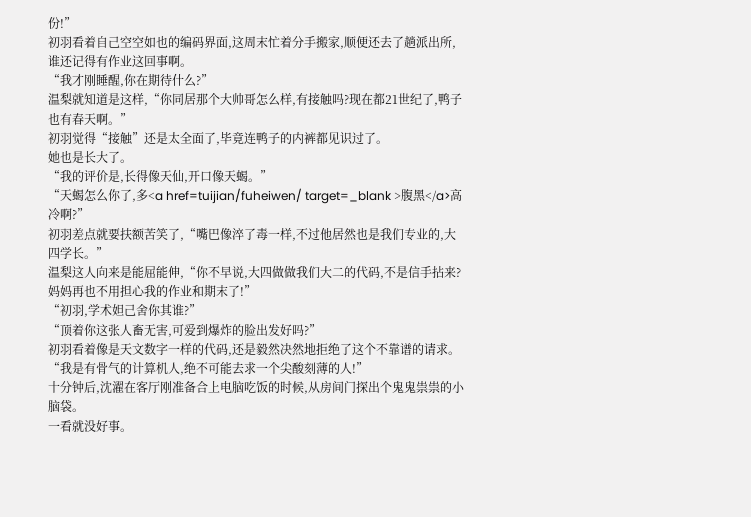份!”
初羽看着自己空空如也的编码界面,这周末忙着分手搬家,顺便还去了趟派出所,谁还记得有作业这回事啊。
“我才刚睡醒,你在期待什么?”
温梨就知道是这样,“你同居那个大帅哥怎么样,有接触吗?现在都21世纪了,鸭子也有春天啊。”
初羽觉得“接触”还是太全面了,毕竟连鸭子的内裤都见识过了。
她也是长大了。
“我的评价是,长得像天仙,开口像天蝎。”
“天蝎怎么你了,多<a href=tuijian/fuheiwen/ target=_blank >腹黑</a>高冷啊?”
初羽差点就要扶额苦笑了,“嘴巴像淬了毒一样,不过他居然也是我们专业的,大四学长。”
温梨这人向来是能屈能伸,“你不早说,大四做做我们大二的代码,不是信手拈来?妈妈再也不用担心我的作业和期末了!”
“初羽,学术妲己舍你其谁?”
“顶着你这张人畜无害,可爱到爆炸的脸出发好吗?”
初羽看着像是天文数字一样的代码,还是毅然决然地拒绝了这个不靠谱的请求。
“我是有骨气的计算机人,绝不可能去求一个尖酸刻薄的人!”
十分钟后,沈濯在客厅刚准备合上电脑吃饭的时候,从房间门探出个鬼鬼祟祟的小脑袋。
一看就没好事。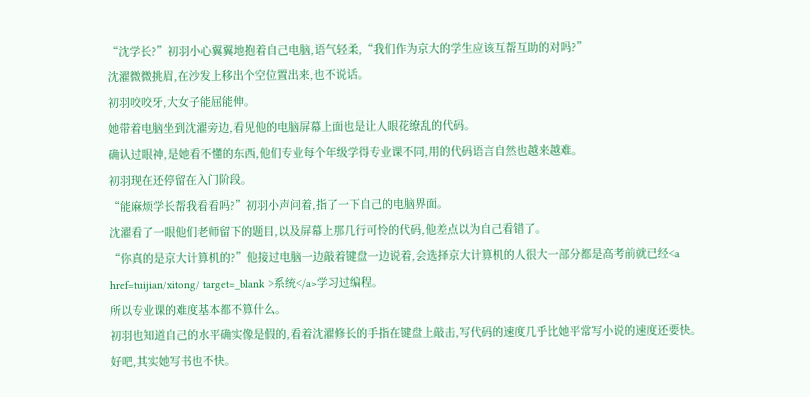“沈学长?”初羽小心翼翼地抱着自己电脑,语气轻柔,“我们作为京大的学生应该互帮互助的对吗?”
沈濯微微挑眉,在沙发上移出个空位置出来,也不说话。
初羽咬咬牙,大女子能屈能伸。
她带着电脑坐到沈濯旁边,看见他的电脑屏幕上面也是让人眼花缭乱的代码。
确认过眼神,是她看不懂的东西,他们专业每个年级学得专业课不同,用的代码语言自然也越来越难。
初羽现在还停留在入门阶段。
“能麻烦学长帮我看看吗?”初羽小声问着,指了一下自己的电脑界面。
沈濯看了一眼他们老师留下的题目,以及屏幕上那几行可怜的代码,他差点以为自己看错了。
“你真的是京大计算机的?”他接过电脑一边敲着键盘一边说着,会选择京大计算机的人很大一部分都是高考前就已经<a href=tuijian/xitong/ target=_blank >系统</a>学习过编程。
所以专业课的难度基本都不算什么。
初羽也知道自己的水平确实像是假的,看着沈濯修长的手指在键盘上敲击,写代码的速度几乎比她平常写小说的速度还要快。
好吧,其实她写书也不快。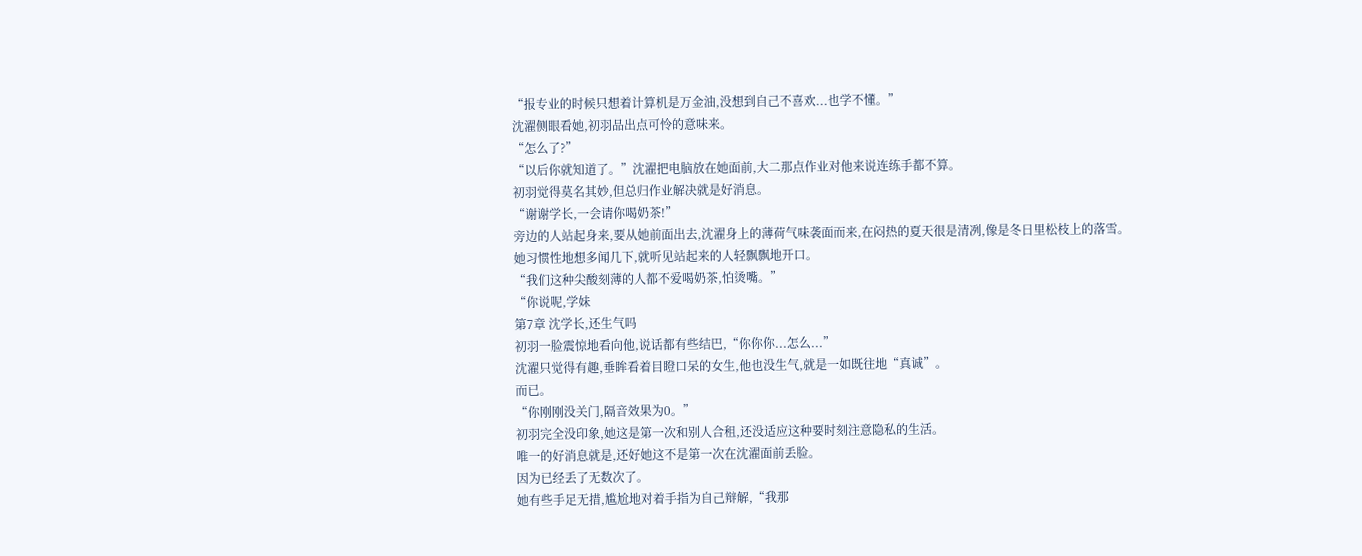“报专业的时候只想着计算机是万金油,没想到自己不喜欢...也学不懂。”
沈濯侧眼看她,初羽品出点可怜的意味来。
“怎么了?”
“以后你就知道了。”沈濯把电脑放在她面前,大二那点作业对他来说连练手都不算。
初羽觉得莫名其妙,但总归作业解决就是好消息。
“谢谢学长,一会请你喝奶茶!”
旁边的人站起身来,要从她前面出去,沈濯身上的薄荷气味袭面而来,在闷热的夏天很是清冽,像是冬日里松枝上的落雪。
她习惯性地想多闻几下,就听见站起来的人轻飘飘地开口。
“我们这种尖酸刻薄的人都不爱喝奶茶,怕烫嘴。”
“你说呢,学妹
第7章 沈学长,还生气吗
初羽一脸震惊地看向他,说话都有些结巴,“你你你...怎么...”
沈濯只觉得有趣,垂眸看着目瞪口呆的女生,他也没生气,就是一如既往地“真诚”。
而已。
“你刚刚没关门,隔音效果为0。”
初羽完全没印象,她这是第一次和别人合租,还没适应这种要时刻注意隐私的生活。
唯一的好消息就是,还好她这不是第一次在沈濯面前丢脸。
因为已经丢了无数次了。
她有些手足无措,尴尬地对着手指为自己辩解,“我那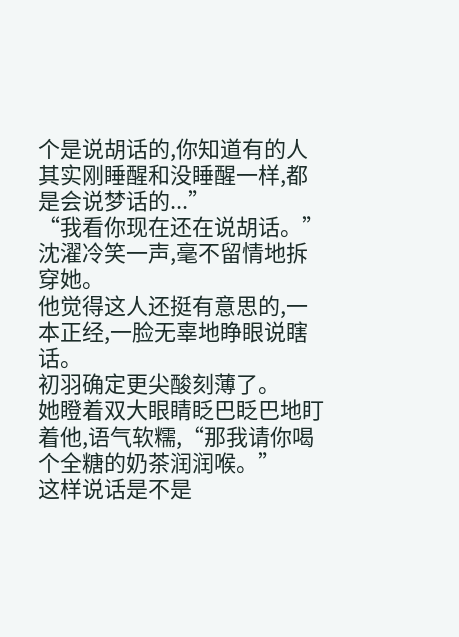个是说胡话的,你知道有的人其实刚睡醒和没睡醒一样,都是会说梦话的...”
“我看你现在还在说胡话。”沈濯冷笑一声,毫不留情地拆穿她。
他觉得这人还挺有意思的,一本正经,一脸无辜地睁眼说瞎话。
初羽确定更尖酸刻薄了。
她瞪着双大眼睛眨巴眨巴地盯着他,语气软糯,“那我请你喝个全糖的奶茶润润喉。”
这样说话是不是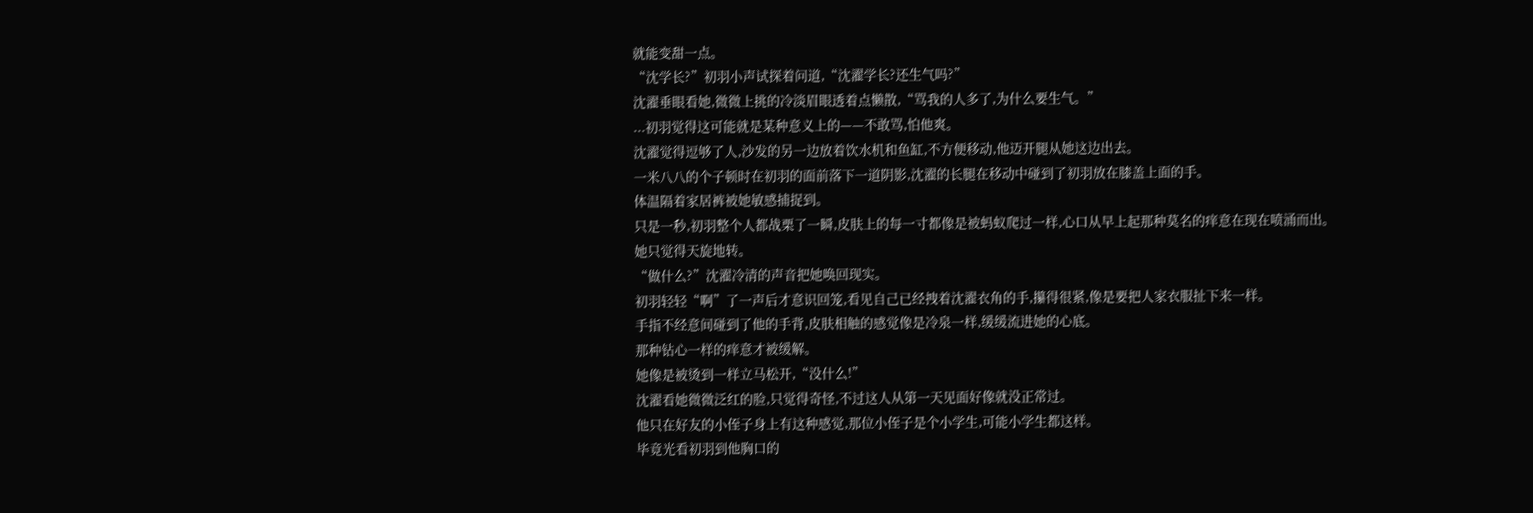就能变甜一点。
“沈学长?”初羽小声试探着问道,“沈濯学长?还生气吗?”
沈濯垂眼看她,微微上挑的冷淡眉眼透着点懒散,“骂我的人多了,为什么要生气。”
...初羽觉得这可能就是某种意义上的——不敢骂,怕他爽。
沈濯觉得逗够了人,沙发的另一边放着饮水机和鱼缸,不方便移动,他迈开腿从她这边出去。
一米八八的个子顿时在初羽的面前落下一道阴影,沈濯的长腿在移动中碰到了初羽放在膝盖上面的手。
体温隔着家居裤被她敏感捕捉到。
只是一秒,初羽整个人都战栗了一瞬,皮肤上的每一寸都像是被蚂蚁爬过一样,心口从早上起那种莫名的痒意在现在喷涌而出。
她只觉得天旋地转。
“做什么?”沈濯冷清的声音把她唤回现实。
初羽轻轻“啊”了一声后才意识回笼,看见自己已经拽着沈濯衣角的手,攥得很紧,像是要把人家衣服扯下来一样。
手指不经意间碰到了他的手背,皮肤相触的感觉像是冷泉一样,缓缓流进她的心底。
那种钻心一样的痒意才被缓解。
她像是被烫到一样立马松开,“没什么!”
沈濯看她微微泛红的脸,只觉得奇怪,不过这人从第一天见面好像就没正常过。
他只在好友的小侄子身上有这种感觉,那位小侄子是个小学生,可能小学生都这样。
毕竟光看初羽到他胸口的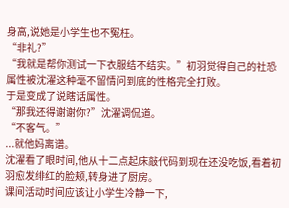身高,说她是小学生也不冤枉。
“非礼?”
“我就是帮你测试一下衣服结不结实。”初羽觉得自己的社恐属性被沈濯这种毫不留情问到底的性格完全打败。
于是变成了说瞎话属性。
“那我还得谢谢你?”沈濯调侃道。
“不客气。”
...就他妈离谱。
沈濯看了眼时间,他从十二点起床敲代码到现在还没吃饭,看着初羽愈发绯红的脸颊,转身进了厨房。
课间活动时间应该让小学生冷静一下,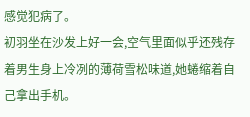感觉犯病了。
初羽坐在沙发上好一会,空气里面似乎还残存着男生身上冷冽的薄荷雪松味道,她蜷缩着自己拿出手机。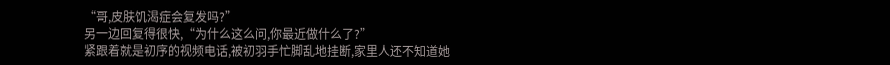“哥,皮肤饥渴症会复发吗?”
另一边回复得很快,“为什么这么问,你最近做什么了?”
紧跟着就是初序的视频电话,被初羽手忙脚乱地挂断,家里人还不知道她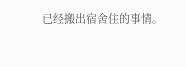已经搬出宿舍住的事情。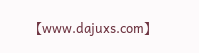【www.dajuxs.com】